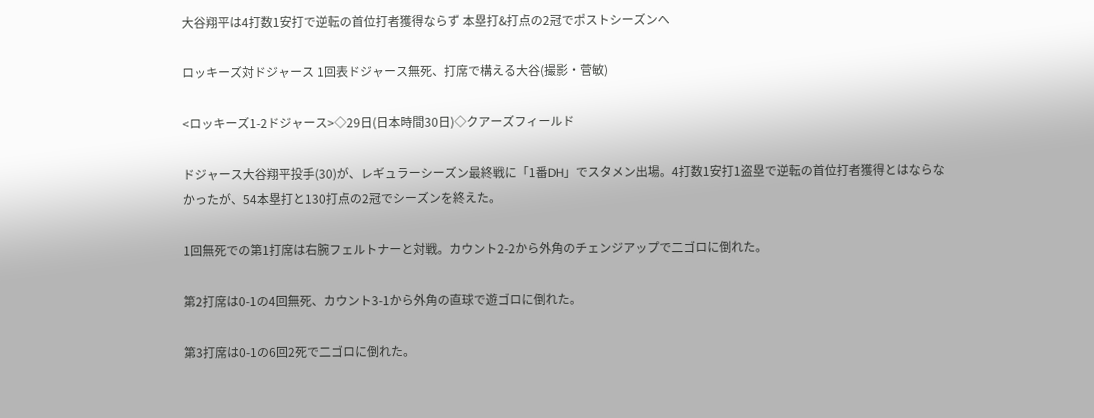大谷翔平は4打数1安打で逆転の首位打者獲得ならず 本塁打&打点の2冠でポストシーズンへ

ロッキーズ対ドジャース 1回表ドジャース無死、打席で構える大谷(撮影・菅敏)

<ロッキーズ1-2ドジャース>◇29日(日本時間30日)◇クアーズフィールド

ドジャース大谷翔平投手(30)が、レギュラーシーズン最終戦に「1番DH」でスタメン出場。4打数1安打1盗塁で逆転の首位打者獲得とはならなかったが、54本塁打と130打点の2冠でシーズンを終えた。

1回無死での第1打席は右腕フェルトナーと対戦。カウント2-2から外角のチェンジアップで二ゴロに倒れた。

第2打席は0-1の4回無死、カウント3-1から外角の直球で遊ゴロに倒れた。

第3打席は0-1の6回2死で二ゴロに倒れた。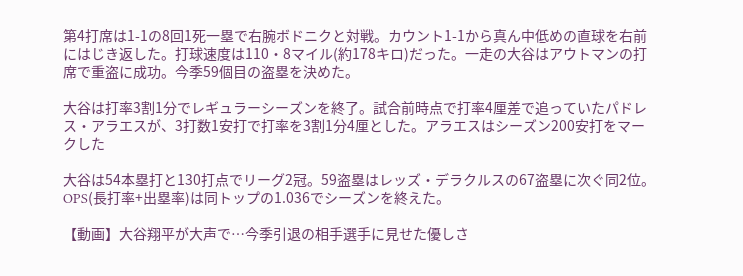第4打席は1-1の8回1死一塁で右腕ボドニクと対戦。カウント1-1から真ん中低めの直球を右前にはじき返した。打球速度は110・8マイル(約178キロ)だった。一走の大谷はアウトマンの打席で重盗に成功。今季59個目の盗塁を決めた。

大谷は打率3割1分でレギュラーシーズンを終了。試合前時点で打率4厘差で追っていたパドレス・アラエスが、3打数1安打で打率を3割1分4厘とした。アラエスはシーズン200安打をマークした

大谷は54本塁打と130打点でリーグ2冠。59盗塁はレッズ・デラクルスの67盗塁に次ぐ同2位。OPS(長打率+出塁率)は同トップの1.036でシーズンを終えた。

【動画】大谷翔平が大声で…今季引退の相手選手に見せた優しさ